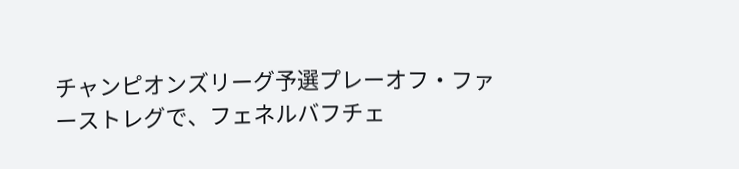チャンピオンズリーグ予選プレーオフ・ファーストレグで、フェネルバフチェ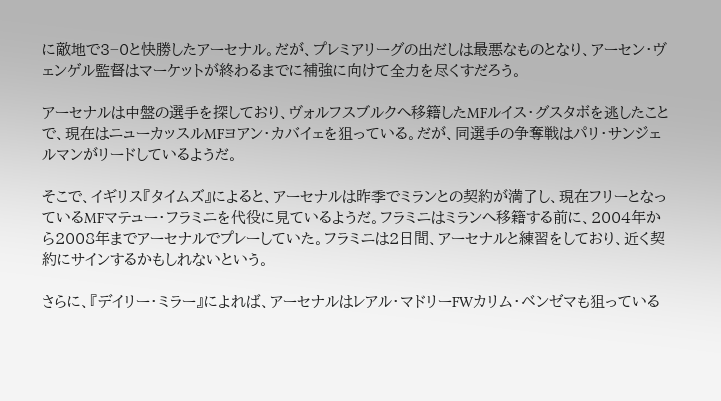に敵地で3−0と快勝したアーセナル。だが、プレミアリーグの出だしは最悪なものとなり、アーセン・ヴェンゲル監督はマーケットが終わるまでに補強に向けて全力を尽くすだろう。

アーセナルは中盤の選手を探しており、ヴォルフスブルクへ移籍したMFルイス・グスタボを逃したことで、現在はニューカッスルMFヨアン・カバイェを狙っている。だが、同選手の争奪戦はパリ・サンジェルマンがリードしているようだ。

そこで、イギリス『タイムズ』によると、アーセナルは昨季でミランとの契約が満了し、現在フリーとなっているMFマテュー・フラミニを代役に見ているようだ。フラミニはミランへ移籍する前に、2004年から2008年までアーセナルでプレーしていた。フラミニは2日間、アーセナルと練習をしており、近く契約にサインするかもしれないという。

さらに、『デイリー・ミラー』によれば、アーセナルはレアル・マドリーFWカリム・ベンゼマも狙っている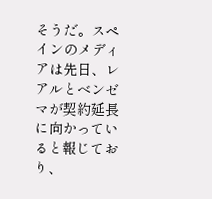そうだ。スペインのメディアは先日、レアルとベンゼマが契約延長に向かっていると報じており、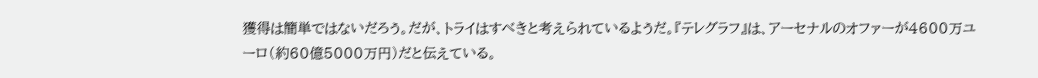獲得は簡単ではないだろう。だが、トライはすべきと考えられているようだ。『テレグラフ』は、アーセナルのオファーが4600万ユーロ(約60億5000万円)だと伝えている。